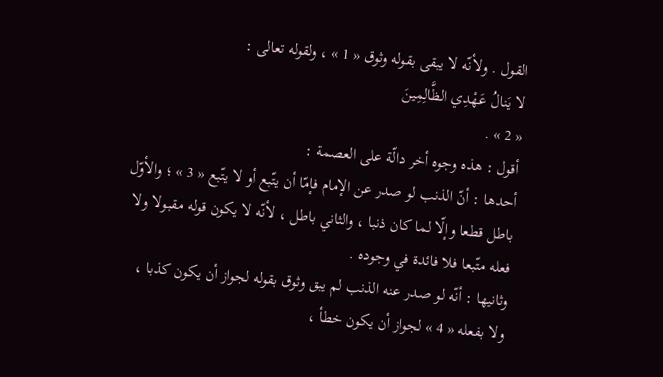القول . ولأنّه لا يبقى بقوله وثوق « 1 » ، ولقوله تعالى :
لا يَنالُ عَهْدِي الظَّالِمِينَ
« 2 » .
أقول : هذه وجوه أخر دالّة على العصمة :
أحدها : أنّ الذنب لو صدر عن الإمام فإمّا أن يتّبع أو لا يتّبع « 3 » ؛ والأوّل باطل قطعا وإلّا لما كان ذنبا ، والثاني باطل ، لأنّه لا يكون قوله مقبولا ولا فعله متّبعا فلا فائدة في وجوده .
وثانيها : أنّه لو صدر عنه الذنب لم يبق وثوق بقوله لجواز أن يكون كذبا ، ولا بفعله « 4 » لجواز أن يكون خطأ ،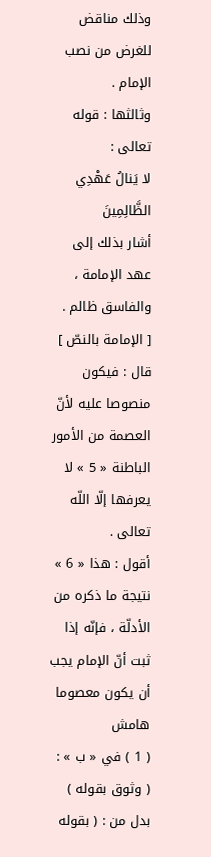وذلك مناقض للغرض من نصب الإمام .
وثالثها : قوله تعالى :
لا يَنالُ عَهْدِي الظَّالِمِينَ
أشار بذلك إلى عهد الإمامة ، والفاسق ظالم .
[ الإمامة بالنصّ ]
قال : فيكون منصوصا عليه لأنّ العصمة من الأمور الباطنة « 5 » لا يعرفها إلّا اللّه تعالى .
أقول : هذا « 6 » نتيجة ما ذكره من الأدلّة ، فإنّه إذا ثبت أنّ الإمام يجب أن يكون معصوما
هامش
( 1 ) في « ب » : ( وثوق بقوله ) بدل من : ( بقوله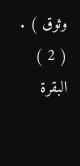وثوق ) .
( 2 ) البقرة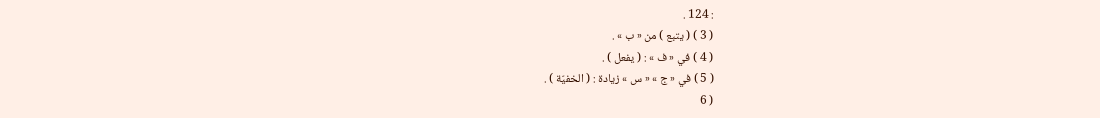: 124 .
( 3 ) ( يتبع ) من « ب » .
( 4 ) في « ف » : ( يفعل ) .
( 5 ) في « ج » « س » زيادة : ( الخفيّة ) .
( 6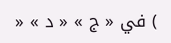) في « ج » « د » «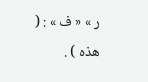ر » « ف » : ( هذه ) .